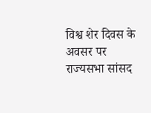विश्व शेर दिवस के अवसर पर राज्यसभा सांसद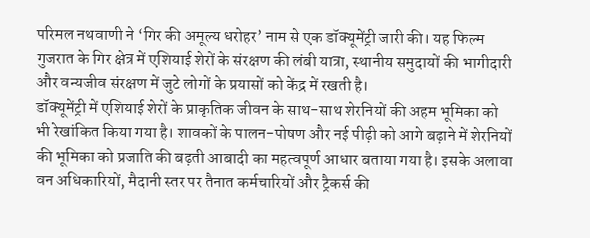परिमल नथवाणी ने ‘गिर की अमूल्य धरोहर’ नाम से एक डॉक्यूमेंट्री जारी की। यह फिल्म गुजरात के गिर क्षेत्र में एशियाई शेरों के संरक्षण की लंबी यात्रा, स्थानीय समुदायों की भागीदारी और वन्यजीव संरक्षण में जुटे लोगों के प्रयासों को केंद्र में रखती है।
डॉक्यूमेंट्री में एशियाई शेरों के प्राकृतिक जीवन के साथ-साथ शेरनियों की अहम भूमिका को भी रेखांकित किया गया है। शावकों के पालन-पोषण और नई पीढ़ी को आगे बढ़ाने में शेरनियों की भूमिका को प्रजाति की बढ़ती आबादी का महत्वपूर्ण आधार बताया गया है। इसके अलावा वन अधिकारियों, मैदानी स्तर पर तैनात कर्मचारियों और ट्रैकर्स की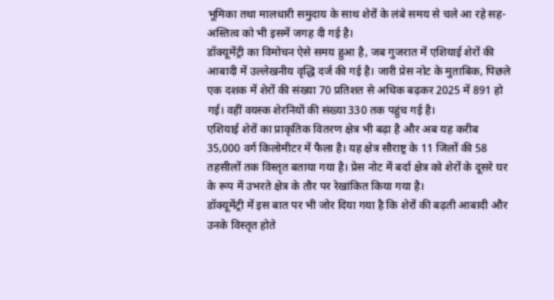भूमिका तथा मालधारी समुदाय के साथ शेरों के लंबे समय से चले आ रहे सह-अस्तित्व को भी इसमें जगह दी गई है।
डॉक्यूमेंट्री का विमोचन ऐसे समय हुआ है, जब गुजरात में एशियाई शेरों की आबादी में उल्लेखनीय वृद्धि दर्ज की गई है। जारी प्रेस नोट के मुताबिक, पिछले एक दशक में शेरों की संख्या 70 प्रतिशत से अधिक बढ़कर 2025 में 891 हो गई। वहीं वयस्क शेरनियों की संख्या 330 तक पहुंच गई है।
एशियाई शेरों का प्राकृतिक वितरण क्षेत्र भी बढ़ा है और अब यह करीब 35,000 वर्ग किलोमीटर में फैला है। यह क्षेत्र सौराष्ट्र के 11 जिलों की 58 तहसीलों तक विस्तृत बताया गया है। प्रेस नोट में बर्दा क्षेत्र को शेरों के दूसरे घर के रूप में उभरते क्षेत्र के तौर पर रेखांकित किया गया है।
डॉक्यूमेंट्री में इस बात पर भी जोर दिया गया है कि शेरों की बढ़ती आबादी और उनके विस्तृत होते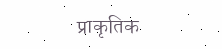प्राकृतिक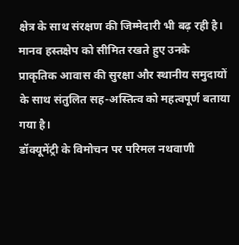क्षेत्र के साथ संरक्षण की जिम्मेदारी भी बढ़ रही है। मानव हस्तक्षेप को सीमित रखते हुए उनके प्राकृतिक आवास की सुरक्षा और स्थानीय समुदायों के साथ संतुलित सह-अस्तित्व को महत्वपूर्ण बताया गया है।
डॉक्यूमेंट्री के विमोचन पर परिमल नथवाणी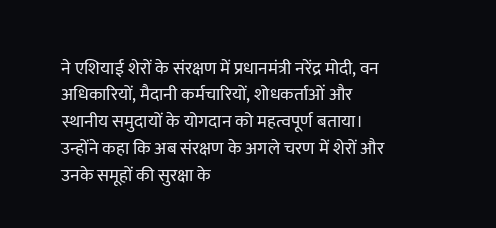ने एशियाई शेरों के संरक्षण में प्रधानमंत्री नरेंद्र मोदी, वन अधिकारियों, मैदानी कर्मचारियों, शोधकर्ताओं और स्थानीय समुदायों के योगदान को महत्वपूर्ण बताया। उन्होंने कहा कि अब संरक्षण के अगले चरण में शेरों और उनके समूहों की सुरक्षा के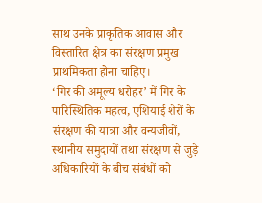साथ उनके प्राकृतिक आवास और विस्तारित क्षेत्र का संरक्षण प्रमुख प्राथमिकता होना चाहिए।
‘गिर की अमूल्य धरोहर’ में गिर के पारिस्थितिक महत्व, एशियाई शेरों के संरक्षण की यात्रा और वन्यजीवों, स्थानीय समुदायों तथा संरक्षण से जुड़े अधिकारियों के बीच संबंधों को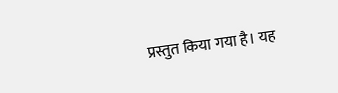प्रस्तुत किया गया है। यह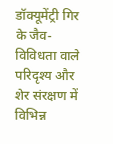डॉक्यूमेंट्री गिर के जैव-विविधता वाले परिदृश्य और शेर संरक्षण में विभिन्न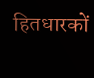हितधारकों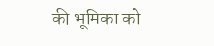की भूमिका को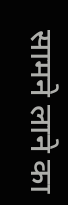सामने लाने का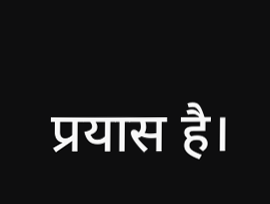प्रयास है।